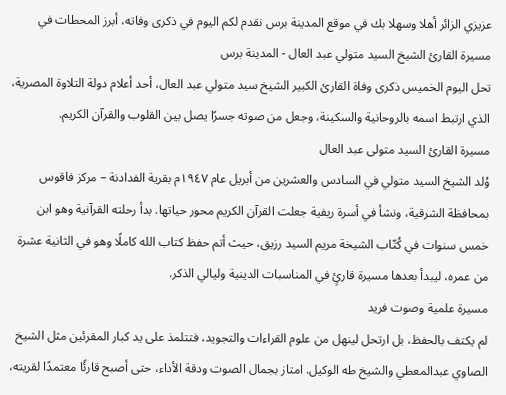عزيزي الزائر أهلا وسهلا بك في موقع المدينة برس نقدم لكم اليوم في ذكرى وفاته، أبرز المحطات في مسيرة القارئ الشيخ السيد متولي عبد العال - المدينة برس
تحل اليوم الخميس ذكرى وفاة القارئ الكبير الشيخ سيد متولي عبد العال، أحد أعلام دولة التلاوة المصرية، الذي ارتبط اسمه بالروحانية والسكينة، وجعل من صوته جسرًا يصل بين القلوب والقرآن الكريم.
مسيرة القارئ السيد متولى عبد العال
وُلد الشيخ السيد متولي في السادس والعشرين من أبريل عام ١٩٤٧م بقرية الفدادنة – مركز فاقوس بمحافظة الشرقية، ونشأ في أسرة ريفية جعلت القرآن الكريم محور حياتها. بدأ رحلته القرآنية وهو ابن خمس سنوات في كُتّاب الشيخة مريم السيد رزيق، حيث أتم حفظ كتاب الله كاملًا وهو في الثانية عشرة من عمره، ليبدأ بعدها مسيرة قارئٍ في المناسبات الدينية وليالي الذكر.
مسيرة علمية وصوت فريد
لم يكتف بالحفظ، بل ارتحل لينهل من علوم القراءات والتجويد، فتتلمذ على يد كبار المقرئين مثل الشيخ الصاوي عبدالمعطي والشيخ طه الوكيل. امتاز بجمال الصوت ودقة الأداء، حتى أصبح قارئًا معتمدًا لقريته،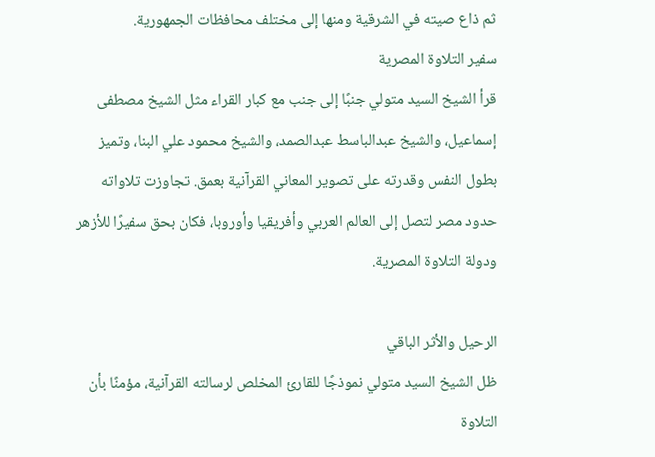ثم ذاع صيته في الشرقية ومنها إلى مختلف محافظات الجمهورية.
سفير التلاوة المصرية
قرأ الشيخ السيد متولي جنبًا إلى جنب مع كبار القراء مثل الشيخ مصطفى إسماعيل، والشيخ عبدالباسط عبدالصمد، والشيخ محمود علي البنا، وتميز بطول النفس وقدرته على تصوير المعاني القرآنية بعمق. تجاوزت تلاواته حدود مصر لتصل إلى العالم العربي وأفريقيا وأوروبا، فكان بحق سفيرًا للأزهر ودولة التلاوة المصرية.

الرحيل والأثر الباقي
ظل الشيخ السيد متولي نموذجًا للقارئ المخلص لرسالته القرآنية، مؤمنًا بأن التلاوة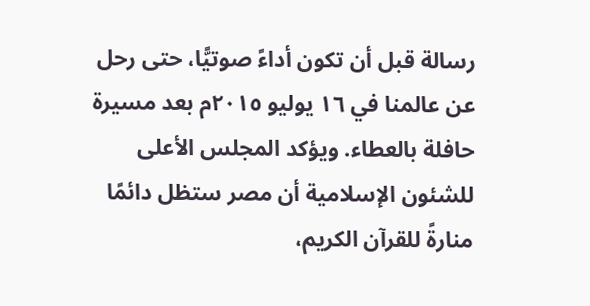رسالة قبل أن تكون أداءً صوتيًّا، حتى رحل عن عالمنا في ١٦ يوليو ٢٠١٥م بعد مسيرة حافلة بالعطاء. ويؤكد المجلس الأعلى للشئون الإسلامية أن مصر ستظل دائمًا منارةً للقرآن الكريم،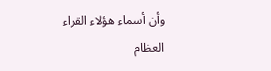وأن أسماء هؤلاء القراء العظام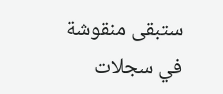ستبقى منقوشة في سجلات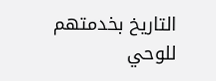التاريخ بخدمتهم للوحي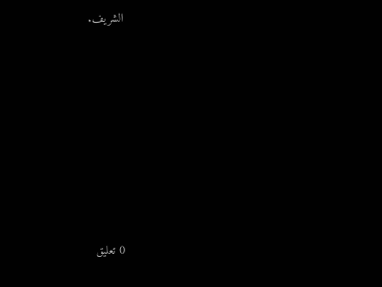الشريف.








0 تعليق